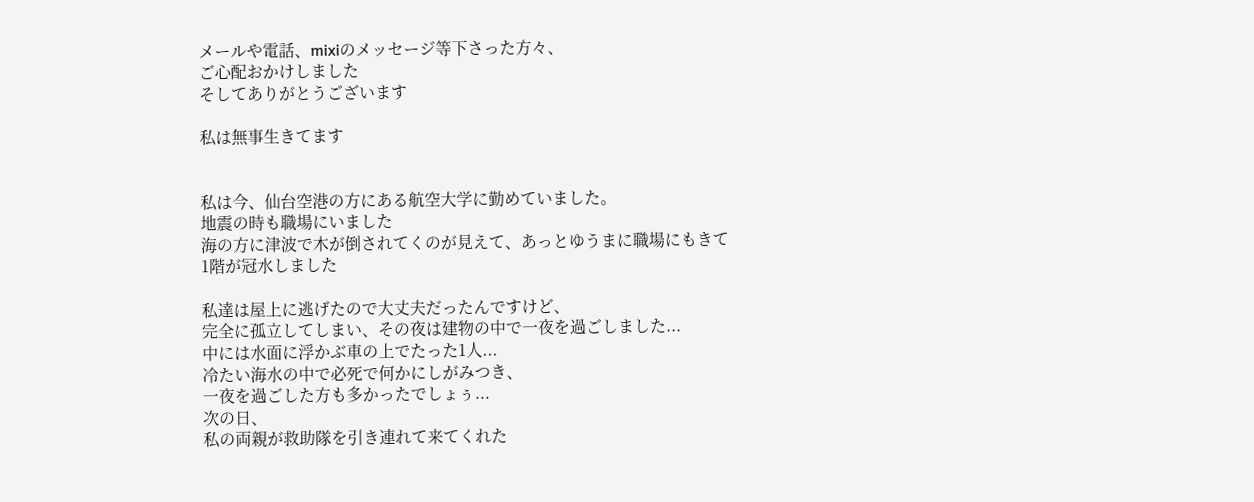メールや電話、mixiのメッセージ等下さった方々、
ご心配おかけしました
そしてありがとうございます

私は無事生きてます


私は今、仙台空港の方にある航空大学に勤めていました。
地震の時も職場にいました
海の方に津波で木が倒されてくのが見えて、あっとゆうまに職場にもきて1階が冠水しました

私達は屋上に逃げたので大丈夫だったんですけど、
完全に孤立してしまい、その夜は建物の中で一夜を過ごしました...
中には水面に浮かぶ車の上でたった1人...
冷たい海水の中で必死で何かにしがみつき、
一夜を過ごした方も多かったでしょぅ...
次の日、
私の両親が救助隊を引き連れて来てくれた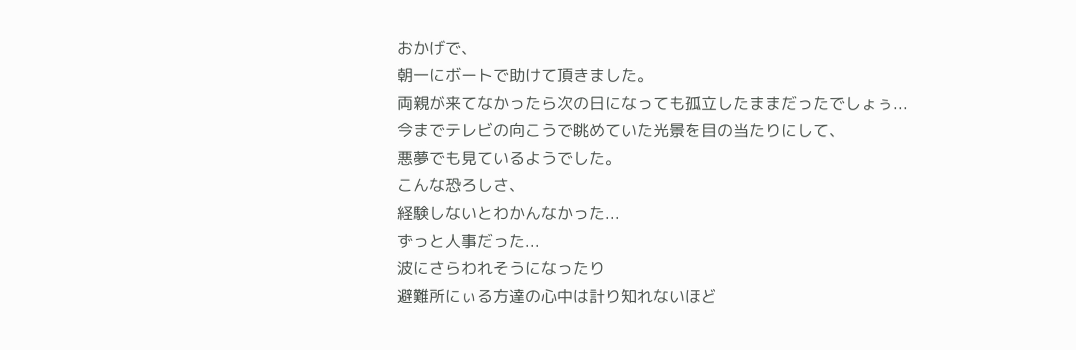おかげで、
朝一にボートで助けて頂きました。
両親が来てなかったら次の日になっても孤立したままだったでしょぅ...
今までテレビの向こうで眺めていた光景を目の当たりにして、
悪夢でも見ているようでした。
こんな恐ろしさ、
経験しないとわかんなかった...
ずっと人事だった...
波にさらわれそうになったり
避難所にぃる方達の心中は計り知れないほど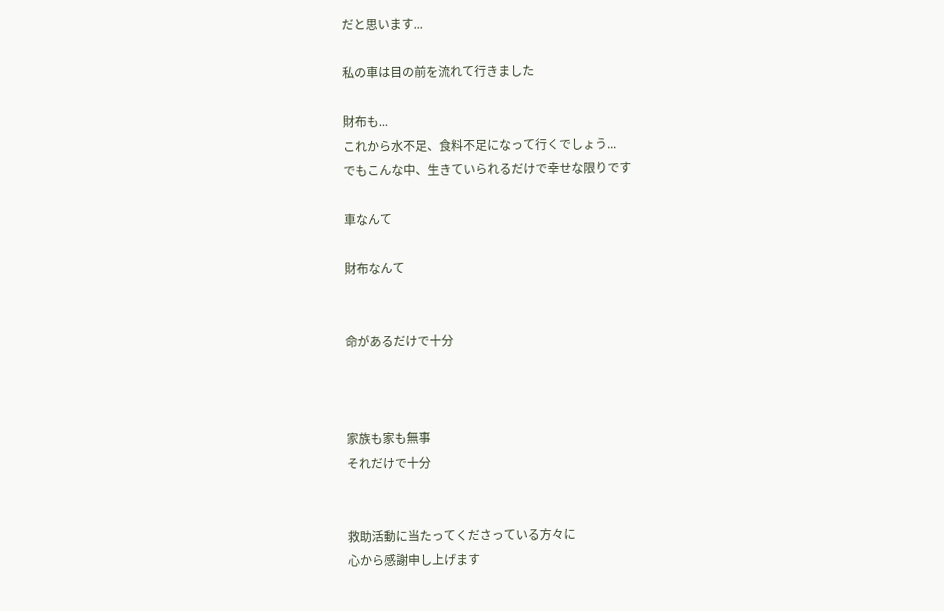だと思います...

私の車は目の前を流れて行きました

財布も...
これから水不足、食料不足になって行くでしょう...
でもこんな中、生きていられるだけで幸せな限りです

車なんて

財布なんて


命があるだけで十分



家族も家も無事
それだけで十分


救助活動に当たってくださっている方々に
心から感謝申し上げます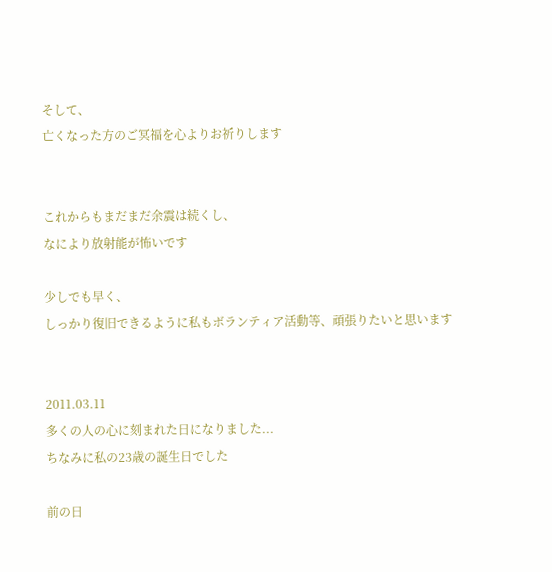そして、
亡くなった方のご冥福を心よりお祈りします


これからもまだまだ余震は続くし、
なにより放射能が怖いです

少しでも早く、
しっかり復旧できるように私もボランティア活動等、頑張りたいと思います


2011.03.11
多くの人の心に刻まれた日になりました...
ちなみに私の23歳の誕生日でした

前の日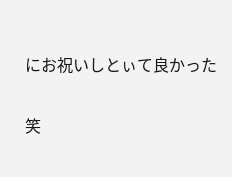にお祝いしとぃて良かった


笑